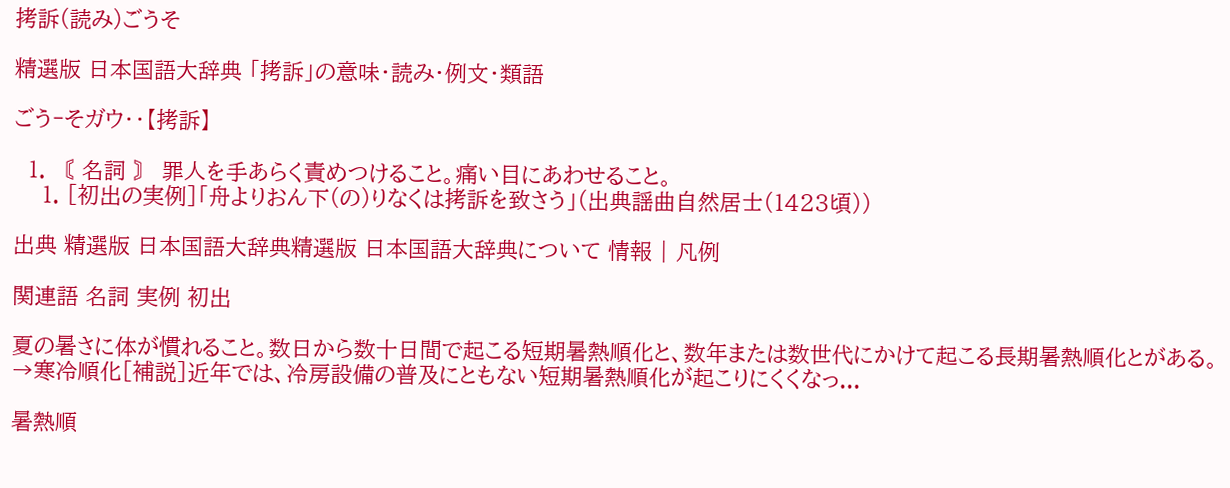拷訴(読み)ごうそ

精選版 日本国語大辞典 「拷訴」の意味・読み・例文・類語

ごう‐そガウ‥【拷訴】

  1. 〘 名詞 〙 罪人を手あらく責めつけること。痛い目にあわせること。
    1. [初出の実例]「舟よりおん下(の)りなくは拷訴を致さう」(出典謡曲自然居士(1423頃))

出典 精選版 日本国語大辞典精選版 日本国語大辞典について 情報 | 凡例

関連語 名詞 実例 初出

夏の暑さに体が慣れること。数日から数十日間で起こる短期暑熱順化と、数年または数世代にかけて起こる長期暑熱順化とがある。→寒冷順化[補説]近年では、冷房設備の普及にともない短期暑熱順化が起こりにくくなっ...

暑熱順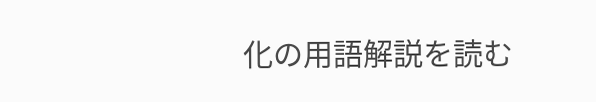化の用語解説を読む